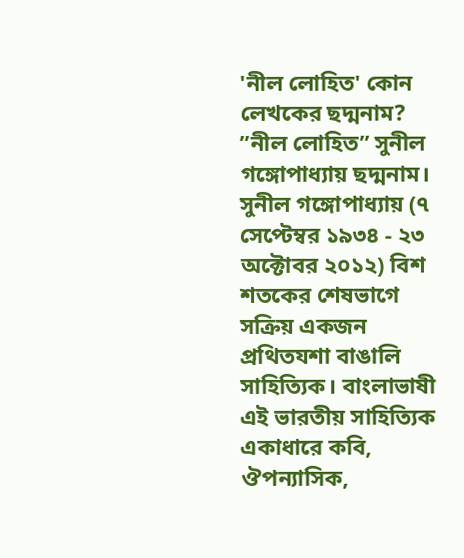'নীল লোহিত' কোন লেখকের ছদ্মনাম?
”নীল লোহিত” সুনীল গঙ্গোপাধ্যায় ছদ্মনাম।
সুনীল গঙ্গোপাধ্যায় (৭ সেপ্টেম্বর ১৯৩৪ - ২৩ অক্টোবর ২০১২) বিশ শতকের শেষভাগে সক্রিয় একজন প্রথিতযশা বাঙালি সাহিত্যিক। বাংলাভাষী এই ভারতীয় সাহিত্যিক একাধারে কবি, ঔপন্যাসিক,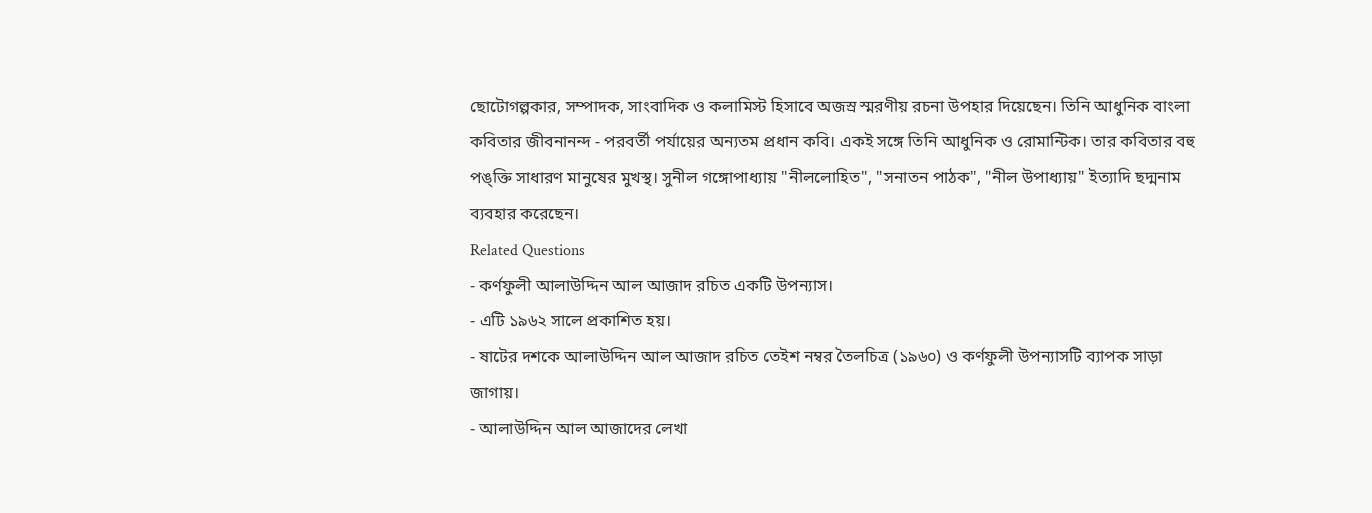ছোটোগল্পকার, সম্পাদক, সাংবাদিক ও কলামিস্ট হিসাবে অজস্র স্মরণীয় রচনা উপহার দিয়েছেন। তিনি আধুনিক বাংলা কবিতার জীবনানন্দ - পরবর্তী পর্যায়ের অন্যতম প্রধান কবি। একই সঙ্গে তিনি আধুনিক ও রোমান্টিক। তার কবিতার বহু পঙ্ক্তি সাধারণ মানুষের মুখস্থ। সুনীল গঙ্গোপাধ্যায় "নীললোহিত", "সনাতন পাঠক", "নীল উপাধ্যায়" ইত্যাদি ছদ্মনাম ব্যবহার করেছেন।
Related Questions
- কর্ণফুলী আলাউদ্দিন আল আজাদ রচিত একটি উপন্যাস।
- এটি ১৯৬২ সালে প্রকাশিত হয়।
- ষাটের দশকে আলাউদ্দিন আল আজাদ রচিত তেইশ নম্বর তৈলচিত্র (১৯৬০) ও কর্ণফুলী উপন্যাসটি ব্যাপক সাড়া জাগায়।
- আলাউদ্দিন আল আজাদের লেখা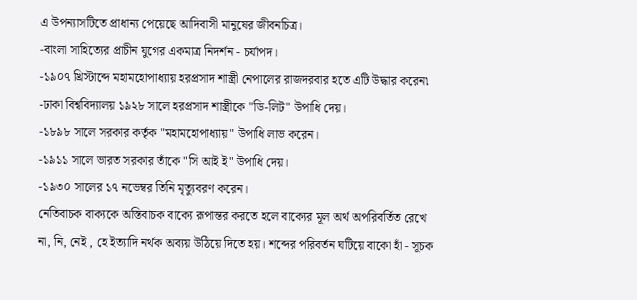এ উপন্যাসটিতে প্রাধান্য পেয়েছে আদিবাসী মানুষের জীবনচিত্র।
-বাংলা সাহিত্যের প্রাচীন যুগের একমাত্র নিদর্শন - চর্যাপদ।
-১৯০৭ খ্রিস্টাব্দে মহামহোপাধ্যায় হরপ্রসাদ শাস্ত্রী নেপালের রাজদরবার হতে এটি উদ্ধার করেন৷
-ঢাকা বিশ্ববিদ্যালয় ১৯২৮ সালে হরপ্রসাদ শাস্ত্রীকে "ডি-লিট" উপাধি দেয়।
-১৮৯৮ সালে সরকার কর্তৃক "মহামহোপাধ্যায়" উপাধি লাভ করেন।
-১৯১১ সালে ভারত সরকার তাঁকে "সি আই ই" উপাধি দেয়।
-১৯৩০ সালের ১৭ নভেম্বর তিনি মৃত্যুবরণ করেন।
নেতিবাচক বাক্যকে অস্তিবাচক বাক্যে রূপান্তর করতে হলে বাক্যের মূল অর্থ অপরিবর্তিত রেখে না, নি, নেই , হে ইত্যাদি নর্থক অব্যয় উঠিয়ে দিতে হয়। শব্দের পরিবর্তন ঘটিয়ে বাকো হাঁ - সূচক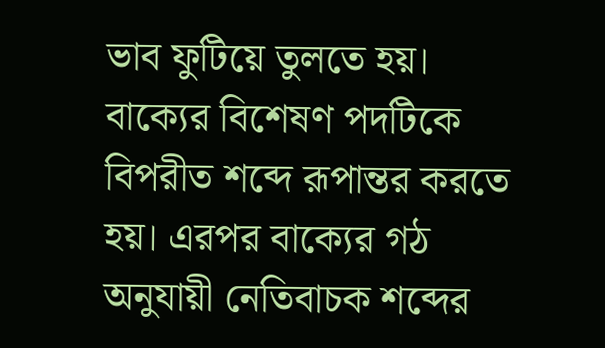ভাব ফুটিয়ে তুলতে হয়। বাক্যের বিশেষণ পদটিকে বিপরীত শব্দে রূপান্তর করতে হয়। এরপর বাক্যের গঠ অনুযায়ী নেতিবাচক শব্দের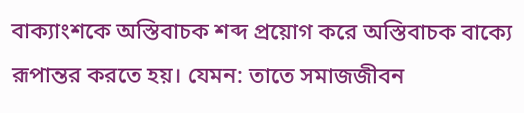বাক্যাংশকে অস্তিবাচক শব্দ প্রয়োগ করে অস্তিবাচক বাক্যে রূপান্তর করতে হয়। যেমন: তাতে সমাজজীবন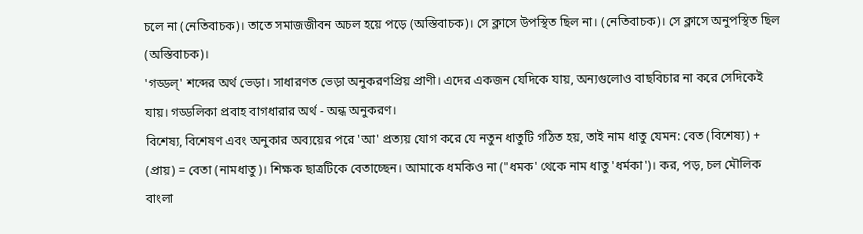চলে না (নেতিবাচক)। তাতে সমাজজীবন অচল হয়ে পড়ে (অস্তিবাচক)। সে ক্লাসে উপস্থিত ছিল না। (নেতিবাচক)। সে ক্লাসে অনুপস্থিত ছিল (অস্তিবাচক)।
'গড্ডল্' শব্দের অর্থ ভেড়া। সাধারণত ভেড়া অনুকরণপ্রিয় প্রাণী। এদের একজন যেদিকে যায়, অন্যগুলোও বাছবিচার না করে সেদিকেই যায়। গড্ডলিকা প্রবাহ বাগধারার অর্থ - অন্ধ অনুকরণ।
বিশেষ্য, বিশেষণ এবং অনুকার অব্যয়ের পরে 'আ' প্রত্যয় যোগ করে যে নতুন ধাতুটি গঠিত হয়, তাই নাম ধাতু যেমন: বেত (বিশেষ্য) + (প্রায়) = বেতা (নামধাতু)। শিক্ষক ছাত্রটিকে বেতাচ্ছেন। আমাকে ধমকিও না ("ধমক' থেকে নাম ধাতু 'ধর্মকা')। কর, পড়, চল মৌলিক বাংলা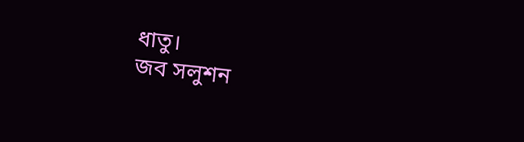ধাতু।
জব সলুশন